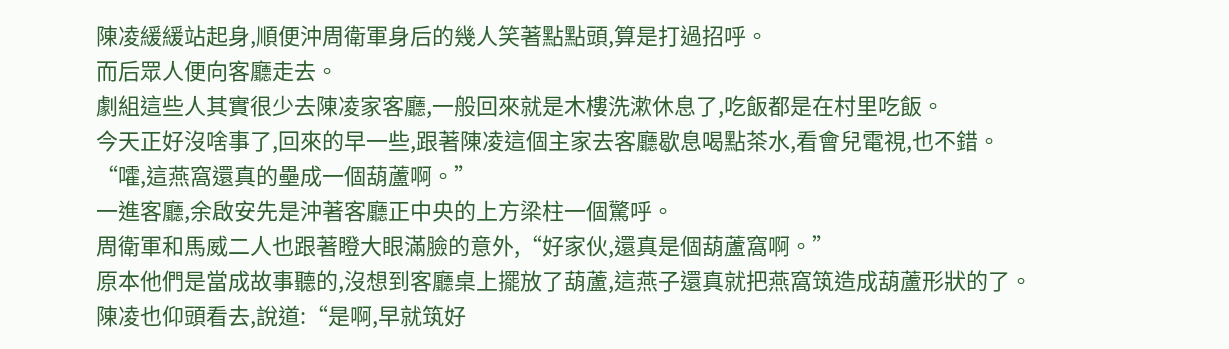陳凌緩緩站起身,順便沖周衛軍身后的幾人笑著點點頭,算是打過招呼。
而后眾人便向客廳走去。
劇組這些人其實很少去陳凌家客廳,一般回來就是木樓洗漱休息了,吃飯都是在村里吃飯。
今天正好沒啥事了,回來的早一些,跟著陳凌這個主家去客廳歇息喝點茶水,看會兒電視,也不錯。
“嚯,這燕窩還真的壘成一個葫蘆啊。”
一進客廳,余啟安先是沖著客廳正中央的上方梁柱一個驚呼。
周衛軍和馬威二人也跟著瞪大眼滿臉的意外,“好家伙,還真是個葫蘆窩啊。”
原本他們是當成故事聽的,沒想到客廳桌上擺放了葫蘆,這燕子還真就把燕窩筑造成葫蘆形狀的了。
陳凌也仰頭看去,說道:“是啊,早就筑好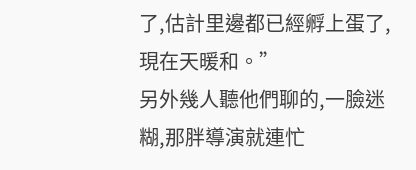了,估計里邊都已經孵上蛋了,現在天暖和。”
另外幾人聽他們聊的,一臉迷糊,那胖導演就連忙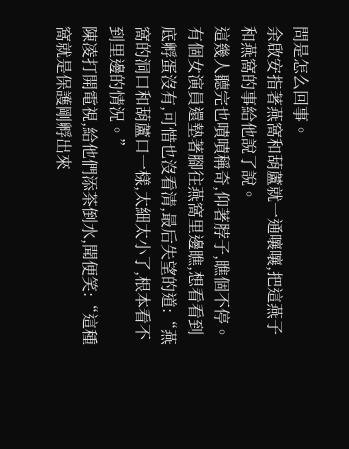問是怎么回事。
余啟安指著燕窩和葫蘆就一通嚷嚷,把這燕子和燕窩的事給他說了說。
這幾人聽完也嘖嘖稱奇,仰著脖子,瞧個不停。
有個女演員還墊著腳往燕窩里邊瞧,想看看到底孵蛋沒有,可惜也沒看清,最后失望的道:“燕窩的洞口和葫蘆口一樣,太細太小了,根本看不到里邊的情況。”
陳凌打開電視,給他們添茶倒水,聞便笑:“這種窩就是保護剛孵出來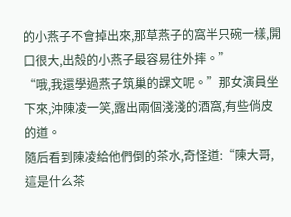的小燕子不會掉出來,那草燕子的窩半只碗一樣,開口很大,出殼的小燕子最容易往外摔。”
“哦,我還學過燕子筑巢的課文呢。”那女演員坐下來,沖陳凌一笑,露出兩個淺淺的酒窩,有些俏皮的道。
隨后看到陳凌給他們倒的茶水,奇怪道:“陳大哥,這是什么茶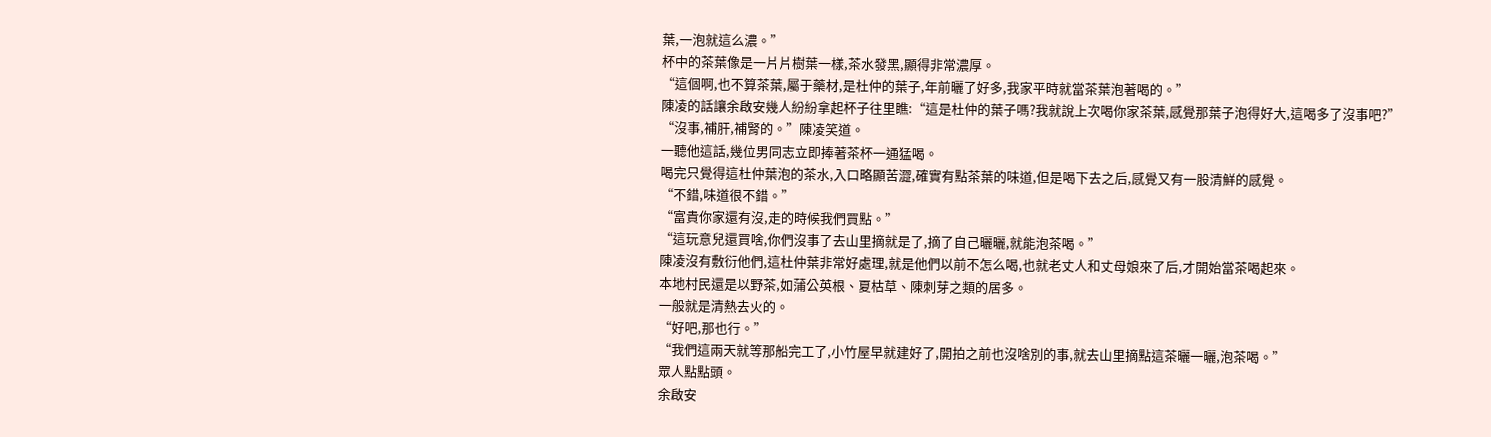葉,一泡就這么濃。”
杯中的茶葉像是一片片樹葉一樣,茶水發黑,顯得非常濃厚。
“這個啊,也不算茶葉,屬于藥材,是杜仲的葉子,年前曬了好多,我家平時就當茶葉泡著喝的。”
陳凌的話讓余啟安幾人紛紛拿起杯子往里瞧:“這是杜仲的葉子嗎?我就說上次喝你家茶葉,感覺那葉子泡得好大,這喝多了沒事吧?”
“沒事,補肝,補腎的。”陳凌笑道。
一聽他這話,幾位男同志立即捧著茶杯一通猛喝。
喝完只覺得這杜仲葉泡的茶水,入口略顯苦澀,確實有點茶葉的味道,但是喝下去之后,感覺又有一股清鮮的感覺。
“不錯,味道很不錯。”
“富貴你家還有沒,走的時候我們買點。”
“這玩意兒還買啥,你們沒事了去山里摘就是了,摘了自己曬曬,就能泡茶喝。”
陳凌沒有敷衍他們,這杜仲葉非常好處理,就是他們以前不怎么喝,也就老丈人和丈母娘來了后,才開始當茶喝起來。
本地村民還是以野茶,如蒲公英根、夏枯草、陳刺芽之類的居多。
一般就是清熱去火的。
“好吧,那也行。”
“我們這兩天就等那船完工了,小竹屋早就建好了,開拍之前也沒啥別的事,就去山里摘點這茶曬一曬,泡茶喝。”
眾人點點頭。
余啟安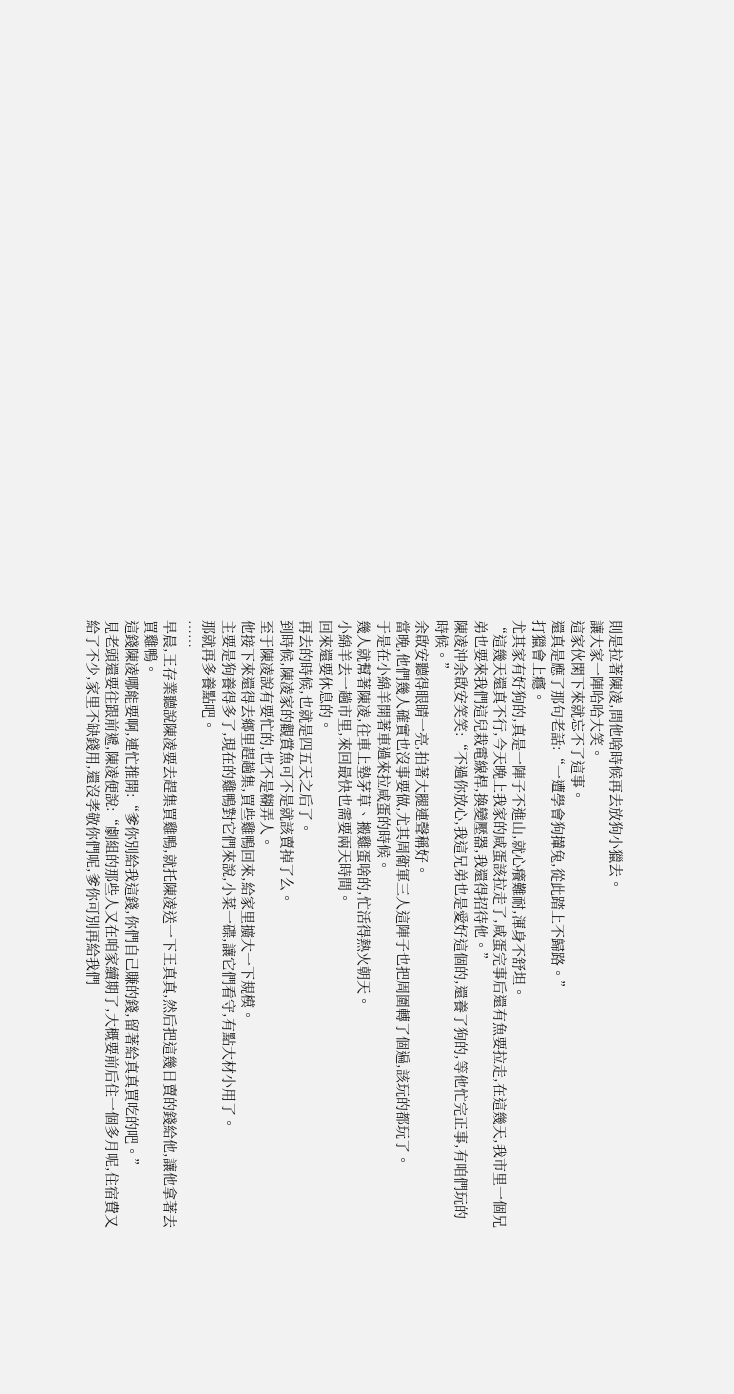則是拉著陳凌,問他啥時候再去放狗小獵去。
讓大家一陣哈哈大笑。
這家伙閑下來就忘不了這事。
還真是應了那句老話:“一遭學會狗攆兔,從此踏上不歸路。”
打獵會上癮。
尤其家有好狗的,真是一陣子不進山,就心癢難耐,渾身不舒坦。
“這幾天還真不行,今天晚上我家的咸蛋該拉走了,咸蛋完事后還有魚要拉走,在這幾天,我市里一個兄弟也要來我們這兒栽電線桿,換變壓器,我還得招待他。”
陳凌沖余啟安笑笑:“不過你放心,我這兄弟也是愛好這個的,還養了狗的,等他忙完正事,有咱們玩的時候。”
余啟安聽得眼睛一亮,拍著大腿連聲稱好。
當晚,他們幾人確實也沒事要做,尤其周衛軍三人這陣子也把周圍轉了個遍,該玩的都玩了。
于是在小綿羊開著車過來拉咸蛋的時候。
幾人就幫著陳凌,往車上墊茅草、搬雞蛋啥的,忙活得熱火朝天。
小綿羊去一趟市里,來回最快也需要兩天時間。
回來還要休息的。
再去的時候,也就是四五天之后了。
到時候,陳凌家的觀賞魚可不是就該賣掉了么。
至于陳凌說有要忙的,也不是糊弄人。
他接下來還得去鄉里趕趟集,買些雞鴨回來,給家里擴大一下規模。
主要是狗養得多了,現在的雞鴨對它們來說,小菜一碟,讓它們看守,有點大材小用了。
那就再多養點吧。
……
早晨,王存業聽說陳凌要去趕集買雞鴨,就托陳凌送一下王真真,然后把這幾日賣的錢給他,讓他拿著去買雞鴨。
這錢陳凌哪能要啊,連忙推開:“爹你別給我這錢,你們自己賺的錢,留著給真真買吃的吧。”
見老頭還要往跟前遞,陳凌便說:“劇組的那些人又在咱家續期了,大概要前后住一個多月呢,住宿費又給了不少,家里不缺錢用,還沒孝敬你們呢,爹你可別再給我們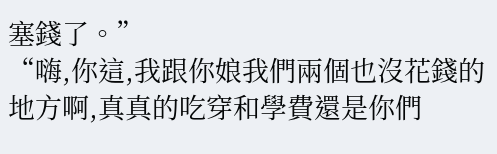塞錢了。”
“嗨,你這,我跟你娘我們兩個也沒花錢的地方啊,真真的吃穿和學費還是你們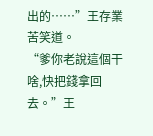出的……”王存業苦笑道。
“爹你老說這個干啥,快把錢拿回去。”王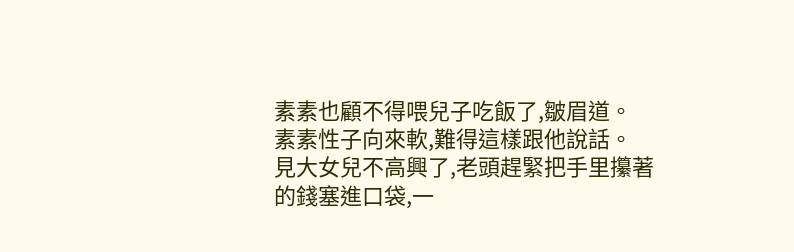素素也顧不得喂兒子吃飯了,皺眉道。
素素性子向來軟,難得這樣跟他說話。
見大女兒不高興了,老頭趕緊把手里攥著的錢塞進口袋,一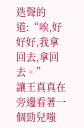迭聲的道:“唉,好好好,我拿回去,拿回去。”
讓王真真在旁邊看著一個勁兒嗤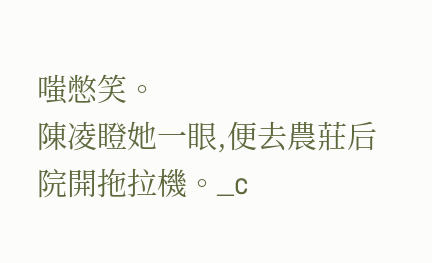嗤憋笑。
陳凌瞪她一眼,便去農莊后院開拖拉機。_c